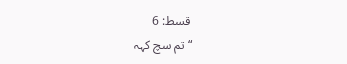قسط: 6
“تم سچ کہہ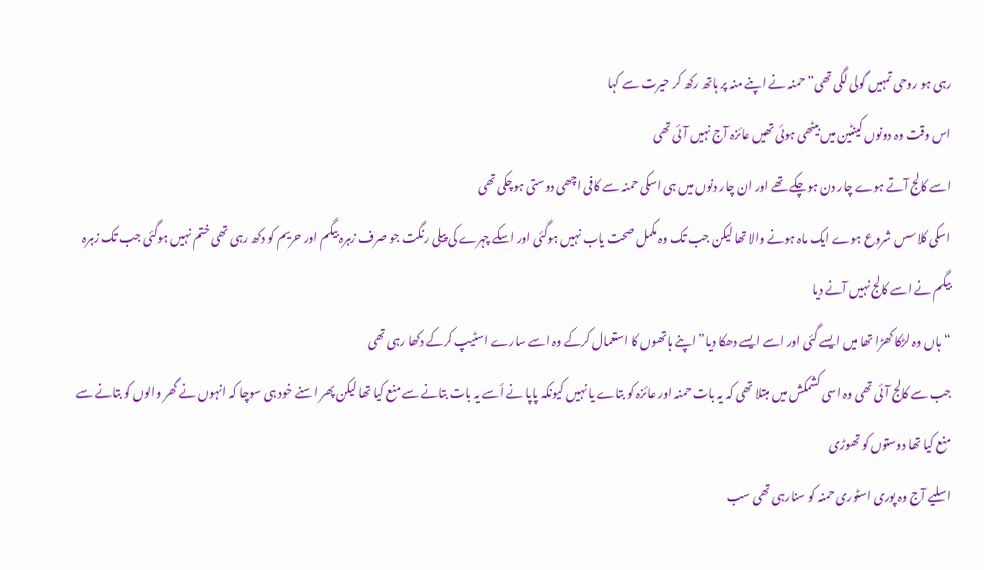رہی ہو روحی تمہیں گولی لگی تھی” حمنہ نے اپنے منہ پر ہاتھ رکھ کر حیرت سے کہا
اس وقت وہ دونوں کینٹین میں بیٹھی ہوئی تھیں عائزہ آج نہیں آئی تھی
اسے کالج آتے ہوے چار دن ہوچکے تھے اور ان چار دنوں میں ہی اسکی حمنہ سے کافی اچھی دوستی ہوچکی تھی
اسکی کلاسس شروع ہوے ایک ماہ ہونے والا تھا لیکن جب تک وہ مکمل صحت یاب نہیں ہوگئی اور اسکے چہرے کی پیلی رنگت جو صرف زہرہ بیگم اور حریم کو دکھ رہی تھی ختم نہیں ہوگئی جب تک زہرہ بیگم نے اسے کالج نہیں آنے دیا
“ہاں وہ لڑکا کھڑا تھا میں ایسے گئی اور اسے ایسے دھکا دیا” اپنے ہاتھوں کا استعمال کرکے وہ اسے سارے اسٹیپ کرکے دکھا رہی تھی
جب سے کالج آئی تھی وہ اسی کشمکش میں مبتلا تھی کہ یہ بات حمنہ اور عائزہ کو بتاے یا نہیں کیونکہ پاپا نے أسے یہ بات بتانے سے منع کیا تھا لیکن پھر اسنے خود ہی سوچا کہ انہوں نے گھر والوں کو بتانے سے منع کیا تھا دوستوں کو تھوڑی
اسلیے آج وہ پوری اسٹوری حمنہ کو سنارہی تھی سب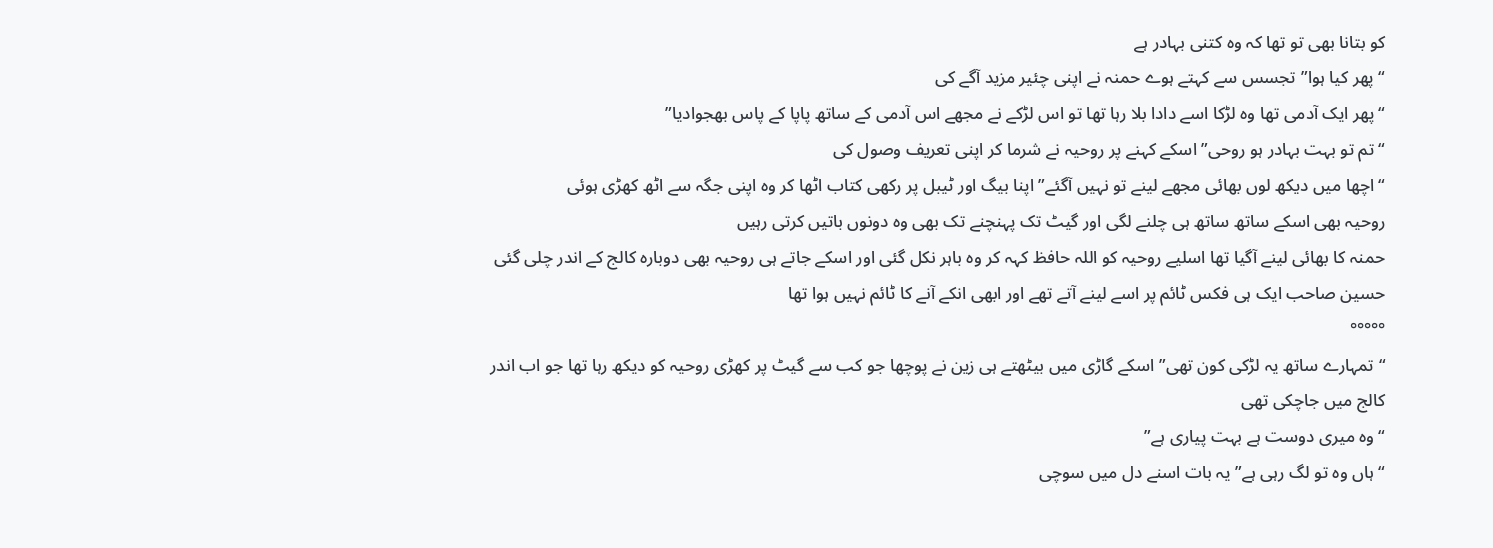کو بتانا بھی تو تھا کہ وہ کتنی بہادر ہے
“پھر کیا ہوا”تجسس سے کہتے ہوے حمنہ نے اپنی چئیر مزید آگے کی
“پھر ایک آدمی تھا وہ لڑکا اسے دادا بلا رہا تھا تو اس لڑکے نے مجھے اس آدمی کے ساتھ پاپا کے پاس بھجوادیا”
“تم تو بہت بہادر ہو روحی” اسکے کہنے پر روحیہ نے شرما کر اپنی تعریف وصول کی
“اچھا میں دیکھ لوں بھائی مجھے لینے تو نہیں آگئے” اپنا بیگ اور ٹیبل پر رکھی کتاب اٹھا کر وہ اپنی جگہ سے اٹھ کھڑی ہوئی
روحیہ بھی اسکے ساتھ ساتھ ہی چلنے لگی اور گیٹ تک پہنچنے تک بھی وہ دونوں باتیں کرتی رہیں
حمنہ کا بھائی لینے آگیا تھا اسلیے روحیہ کو اللہ حافظ کہہ کر وہ باہر نکل گئی اور اسکے جاتے ہی روحیہ بھی دوبارہ کالج کے اندر چلی گئی
حسین صاحب ایک ہی فکس ٹائم پر اسے لینے آتے تھے اور ابھی انکے آنے کا ٹائم نہیں ہوا تھا
°°°°°
“تمہارے ساتھ یہ لڑکی کون تھی” اسکے گاڑی میں بیٹھتے ہی زین نے پوچھا جو کب سے گیٹ پر کھڑی روحیہ کو دیکھ رہا تھا جو اب اندر کالج میں جاچکی تھی
“وہ میری دوست ہے بہت پیاری ہے”
“ہاں وہ تو لگ رہی ہے” یہ بات اسنے دل میں سوچی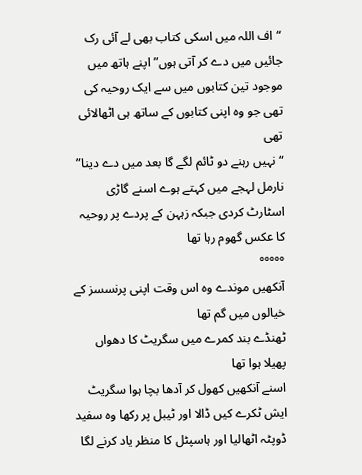“اف اللہ میں اسکی کتاب بھی لے آئی رک جائیں میں دے کر آتی ہوں” اپنے ہاتھ میں موجود تین کتابوں میں سے ایک روحیہ کی تھی جو وہ اپنی کتابوں کے ساتھ ہی اٹھالائی تھی
“نہیں رہنے دو ٹائم لگے گا بعد میں دے دینا” نارمل لہجے میں کہتے ہوے اسنے گاڑی اسٹارٹ کردی جبکہ زہہن کے پردے پر روحیہ کا عکس گھوم رہا تھا
°°°°°
آنکھیں موندے وہ اس وقت اپنی پرنسسز کے خیالوں میں گم تھا
ٹھنڈے بند کمرے میں سگریٹ کا دھواں پھیلا ہوا تھا
اسنے آنکھیں کھول کر آدھا بچا ہوا سگریٹ ایش ٹکرے کیں ڈالا اور ٹیبل پر رکھا وہ سفید ڈوپٹہ اٹھالیا اور ہاسپٹل کا منظر یاد کرنے لگا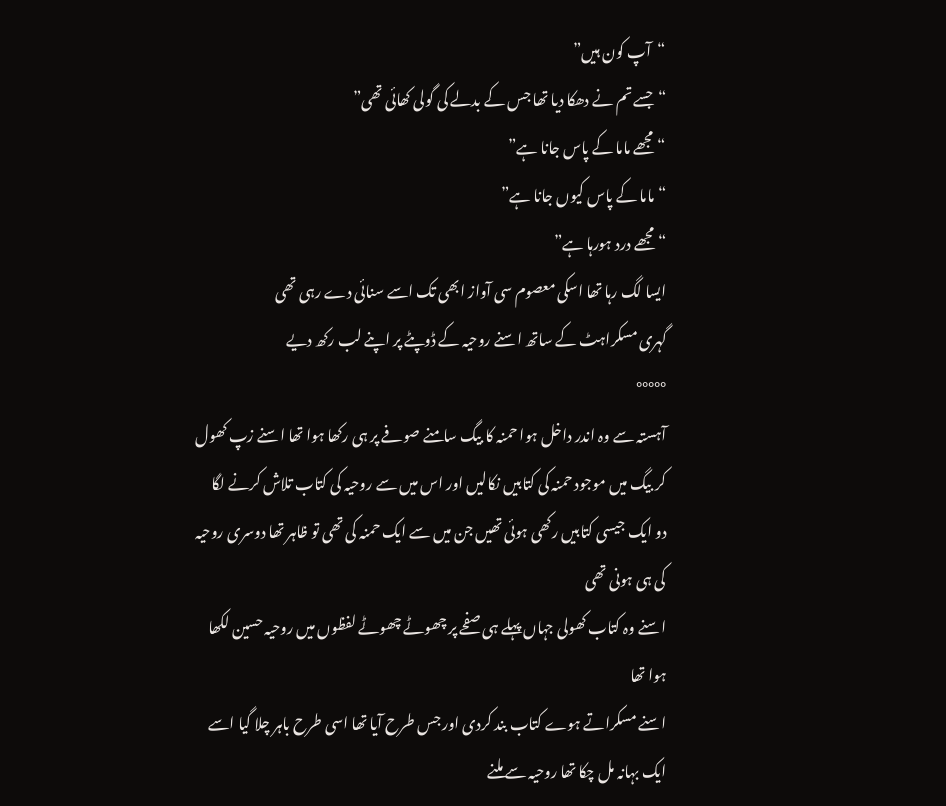“آپ کون ہیں”
“جسے تم نے دھکا دیا تھا جس کے بدلے کی گولی کھائی تھی”
“مجھے ماما کے پاس جانا ہے”
“ماما کے پاس کیوں جانا ہے”
“مجھے درد ہورہا ہے”
ایسا لگ رہا تھا اسکی معصوم سی آواز ابھی تک اسے سنائی دے رہی تھی
گہری مسکراہٹ کے ساتھ اسنے روحیہ کے ڈوپٹے پر اپنے لب رکھ دیے
°°°°°
آہستہ سے وہ اندر داخل ہوا حمنہ کا بیگ سامنے صوفے پر ہی رکھا ہوا تھا اسنے زپ کھول کر بیگ میں موجود حمنہ کی کتابیں نکالیں اور اس میں سے روحیہ کی کتاب تلاش کرنے لگا
دو ایک جیسی کتابیں رکھی ہوئی تھیں جن میں سے ایک حمنہ کی تھی تو ظاہر تھا دوسری روحیہ کی ہی ہونی تھی
اسنے وہ کتاب کھولی جہاں پہلے ہی صفحے پر چھوٹے چھوٹے لفظوں میں روحیہ حسین لکھا ہوا تھا
اسنے مسکراتے ہوے کتاب بند کردی اور جس طرح آیا تھا اسی طرح باہر چلا گیا اسے ایک بہانہ مل چکا تھا روحیہ سے ملنے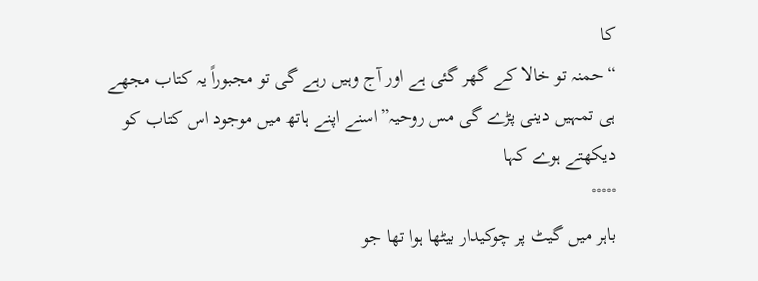کا
“حمنہ تو خالا کے گھر گئی ہے اور آج وہیں رہے گی تو مجبوراً یہ کتاب مجھے ہی تمہیں دینی پڑے گی مس روحیہ”اسنے اپنے ہاتھ میں موجود اس کتاب کو دیکھتے ہوے کہا
°°°°°
باہر میں گیٹ پر چوکیدار بیٹھا ہوا تھا جو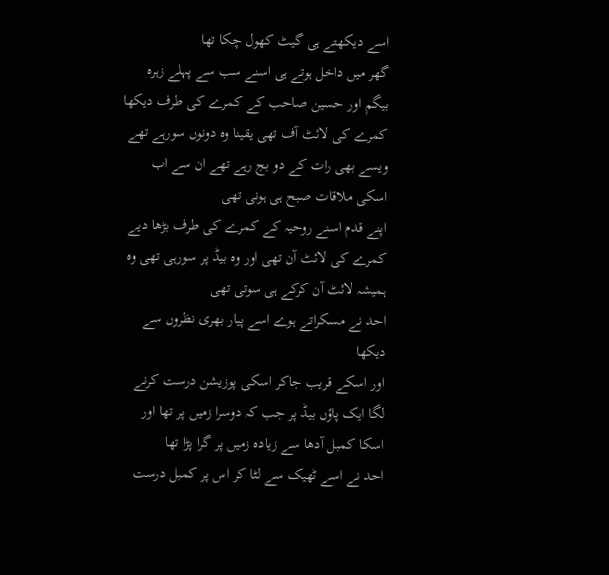اسے دیکھتے ہی گیٹ کھول چکا تھا
گھر میں داخل ہوتے ہی اسنے سب سے پہلے زہرہ بیگم اور حسین صاحب کے کمرے کی طرف دیکھا کمرے کی لائٹ آف تھی یقینا وہ دونوں سورہے تھے ویسے بھی رات کے دو بج رہے تھے ان سے اب اسکی ملاقات صبح ہی ہونی تھی
اپنے قدم اسنے روحیہ کے کمرے کی طرف بڑھا دیے کمرے کی لائٹ آن تھی اور وہ بیڈ پر سورہی تھی وہ ہمیشہ لائٹ آن کرکے ہی سوتی تھی
احد نے مسکراتے ہوے اسے پیار بھری نظروں سے دیکھا
اور اسکے قریب جاکر اسکی پوزیشن درست کرنے لگا ایک پاؤں بیڈ پر جب کہ دوسرا زمیں پر تھا اور اسکا کمبل آدھا سے زیادہ زمیں پر گرا پڑا تھا
احد نے اسے ٹھیک سے لٹا کر اس پر کمبل درست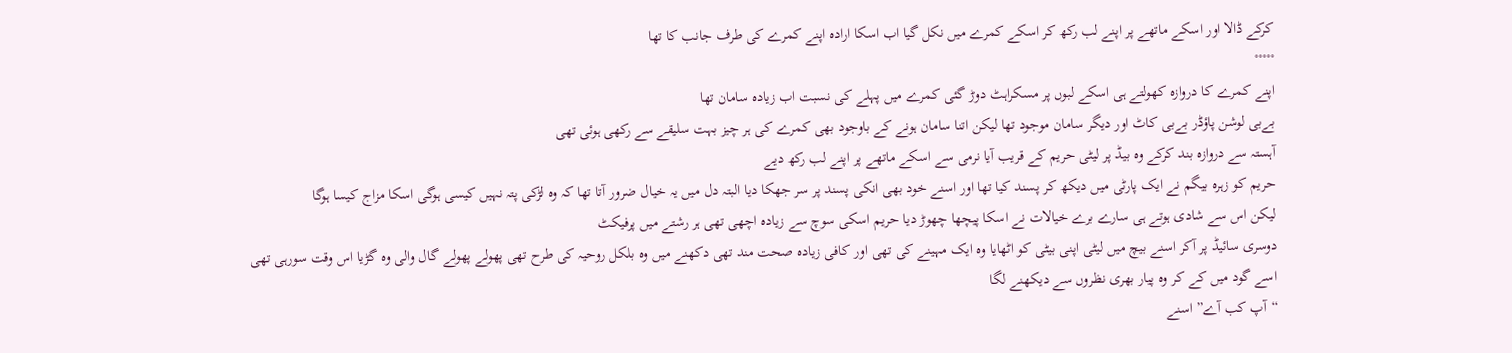کرکے ڈالا اور اسکے ماتھے پر اپنے لب رکھ کر اسکے کمرے میں نکل گیا اب اسکا ارادہ اپنے کمرے کی طرف جانب کا تھا
°°°°°
اپنے کمرے کا دروازہ کھولتے ہی اسکے لبوں پر مسکراہٹ دوڑ گئی کمرے میں پہلے کی نسبت اب زیادہ سامان تھا
بےبی لوشن پاؤڈر بےبی کاٹ اور دیگر سامان موجود تھا لیکن اتنا سامان ہونے کے باوجود بھی کمرے کی ہر چیز بہت سلیقے سے رکھی ہوئی تھی
آہستہ سے دروازہ بند کرکے وہ بیڈ پر لیٹی حریم کے قریب آیا نرمی سے اسکے ماتھے پر اپنے لب رکھ دیے
حریم کو زہرہ بیگم نے ایک پارٹی میں دیکھ کر پسند کیا تھا اور اسنے خود بھی انکی پسند پر سر جھکا دیا البتہ دل میں یہ خیال ضرور آتا تھا کہ وہ لڑکی پتہ نہیں کیسی ہوگی اسکا مزاج کیسا ہوگا
لیکن اس سے شادی ہوتے ہی سارے برے خیالات نے اسکا پیچھا چھوڑ دیا حریم اسکی سوچ سے زیادہ اچھی تھی ہر رشتے میں پرفیکٹ
دوسری سائیڈ پر آکر اسنے بیچ میں لیٹی اپنی بیٹی کو اٹھایا وہ ایک مہینے کی تھی اور کافی زیادہ صحت مند تھی دکھنے میں وہ بلکل روحیہ کی طرح تھی پھولے پھولے گال والی وہ گڑیا اس وقت سورہی تھی
اسے گود میں کے کر وہ پیار بھری نظروں سے دیکھنے لگا
“آپ کب آے” اسنے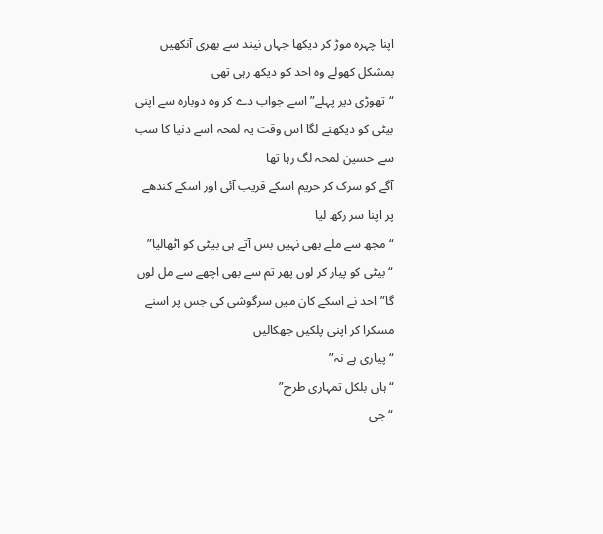اپنا چہرہ موڑ کر دیکھا جہاں نیند سے بھری آنکھیں بمشکل کھولے وہ احد کو دیکھ رہی تھی
“تھوڑی دیر پہلے” اسے جواب دے کر وہ دوبارہ سے اپنی بیٹی کو دیکھنے لگا اس وقت یہ لمحہ اسے دنیا کا سب سے حسین لمحہ لگ رہا تھا
آگے کو سرک کر حریم اسکے قریب آئی اور اسکے کندھے پر اپنا سر رکھ لیا
“مجھ سے ملے بھی نہیں بس آتے ہی بیٹی کو اٹھالیا”
“بیٹی کو پیار کر لوں پھر تم سے بھی اچھے سے مل لوں گا” احد نے اسکے کان میں سرگوشی کی جس پر اسنے مسکرا کر اپنی پلکیں جھکالیں
“پیاری ہے نہ”
“ہاں بلکل تمہاری طرح”
“جی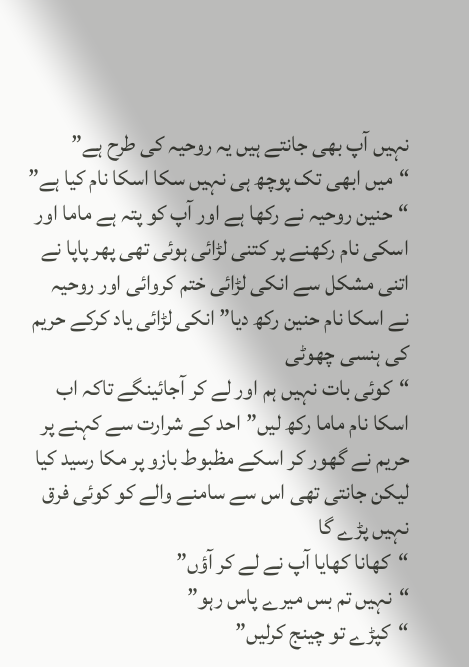نہیں آپ بھی جانتے ہیں یہ روحیہ کی طرح ہے”
“میں ابھی تک پوچھ ہی نہیں سکا اسکا نام کیا ہے”
“حنین روحیہ نے رکھا ہے اور آپ کو پتہ ہے ماما اور اسکی نام رکھنے پر کتنی لڑائی ہوئی تھی پھر پاپا نے اتنی مشکل سے انکی لڑائی ختم کروائی اور روحیہ نے اسکا نام حنین رکھ دیا” انکی لڑائی یاد کرکے حریم کی ہنسی چھوٹی
“کوئی بات نہیں ہم اور لے کر آجائینگے تاکہ اب اسکا نام ماما رکھ لیں” احد کے شرارت سے کہنے پر حریم نے گھور کر اسکے مظبوط بازو پر مکا رسید کیا لیکن جانتی تھی اس سے سامنے والے کو کوئی فرق نہیں پڑے گا
“کھانا کھایا آپ نے لے کر آؤں”
“نہیں تم بس میرے پاس رہو”
“کپڑے تو چینج کرلیں”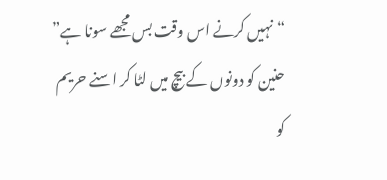“نہیں کرنے اس وقت بس مجھے سونا ہے” حنین کو دونوں کے بیچ میں لٹا کر اسنے حریم کو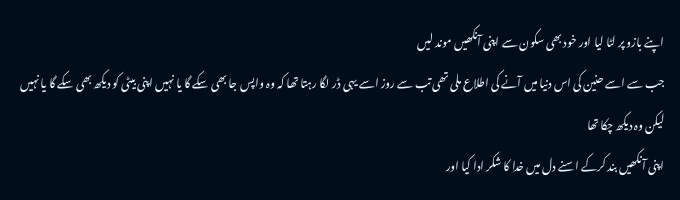اپنے بازو پر لٹا لیا اور خود بھی سکون سے اپنی آنکھیں موند لیں
جب سے اسے حنین کی اس دنیا میں آنے کی اطلاع ملی تھی تب سے روز اسے یہی ڈر لگا رہتا تھا کہ وہ واپس جا بھی سکے گا یا نہیں اپنی بیٹی کو دیکھ بھی سکے گا یا نہیں لیکن وہ دیکھ چکا تھا
اپنی آنکھیں بند کرکے اسنے دل میں خدا کا شکر ادا کیا اور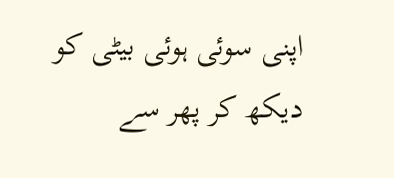اپنی سوئی ہوئی بیٹی کو دیکھ کر پھر سے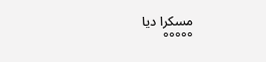مسکرا دیا
°°°°°